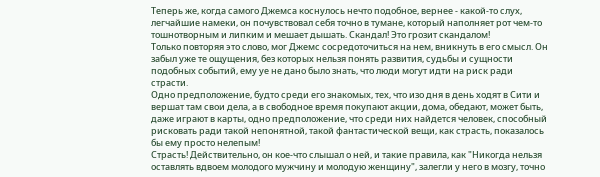Теперь же, когда самого Джемса коснулось нечто подобное, вернее - какой-то слух, легчайшие намеки, он почувствовал себя точно в тумане, который наполняет рот чем-то тошнотворным и липким и мешает дышать. Скандал! Это грозит скандалом!
Только повторяя это слово, мог Джемс сосредоточиться на нем, вникнуть в его смысл. Он забыл уже те ощущения, без которых нельзя понять развития, судьбы и сущности подобных событий, ему уе не дано было знать, что люди могут идти на риск ради страсти.
Одно предположение, будто среди его знакомых, тех, что изо дня в день ходят в Сити и вершат там свои дела, а в свободное время покупают акции, дома, обедают, может быть, даже играют в карты, одно предположение, что среди них найдется человек, способный рисковать ради такой непонятной, такой фантастической вещи, как страсть, показалось бы ему просто нелепым!
Страсть! Действительно, он кое-что слышал о ней, и такие правила, как "Никогда нельзя оставлять вдвоем молодого мужчину и молодую женщину", залегли у него в мозгу, точно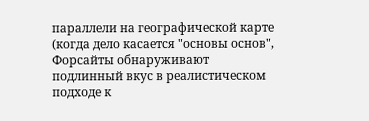параллели на географической карте (когда дело касается "основы основ", Форсайты обнаруживают подлинный вкус в реалистическом подходе к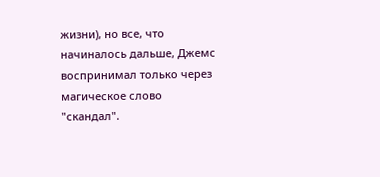жизни), но все, что начиналось дальше, Джемс воспринимал только через магическое слово "скандал".